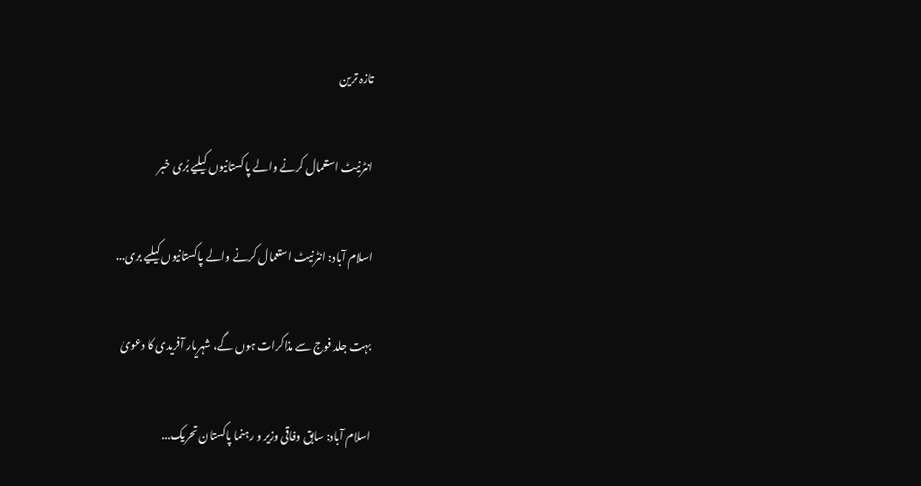تازہ ترین

انٹرنیٹ استعمال کرنے والے پاکستانیوں کیلیے بُری خبر

اسلام آباد: انٹرنیٹ استعمال کرنے والے پاکستانیوں کیلیے بری...

بہت جلد فوج سے مذاکرات ہوں گے، شہریار آفریدی کا دعویٰ

اسلام آباد: سابق وفاقی وزیر و رہنما پاکستان تحریک...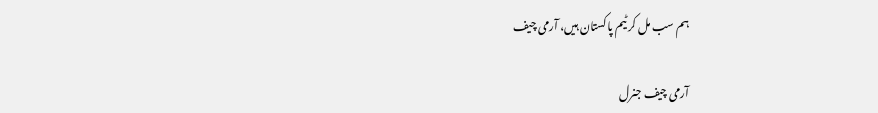ہم سب مل کر ٹیم پاکستان ہیں، آرمی چیف

آرمی چیف جنرل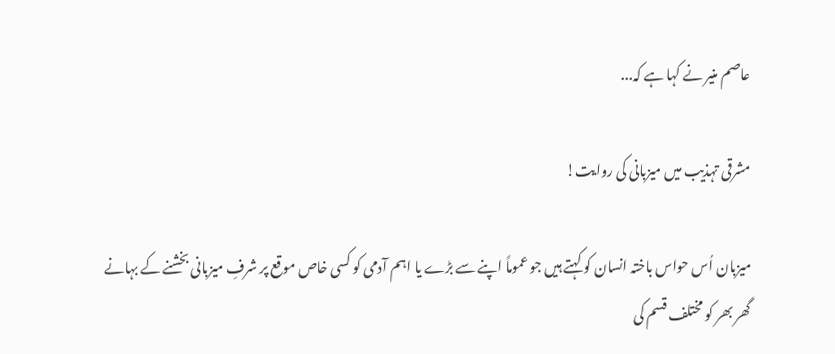عاصم منیر نے کہا ہے کہ...

مشرقی تہذیب میں میزبانی کی روایت!

میزبان اُس حواس باختہ انسان کو کہتے ہیں جو عموماً اپنے سے بڑے یا اہم آدمی کو کسی خاص موقع پر شرفِ میزبانی بخشنے کے بہانے گھر بھر کو مختلف قسم کی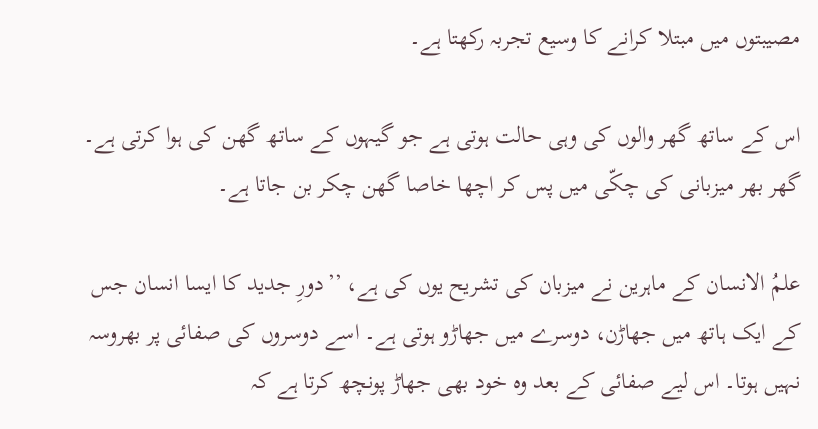مصیبتوں میں مبتلا کرانے کا وسیع تجربہ رکھتا ہے۔

اس کے ساتھ گھر والوں کی وہی حالت ہوتی ہے جو گیہوں کے ساتھ گھن کی ہوا کرتی ہے۔ گھر بھر میزبانی کی چکّی میں پس کر اچھا خاصا گھن چکر بن جاتا ہے۔

علمُ الانسان کے ماہرین نے میزبان کی تشریح یوں کی ہے، ’’دورِ جدید کا ایسا انسان جس کے ایک ہاتھ میں جھاڑن، دوسرے میں جھاڑو ہوتی ہے۔ اسے دوسروں کی صفائی پر بھروسہ نہیں ہوتا۔ اس لیے صفائی کے بعد وہ خود بھی جھاڑ پونچھ کرتا ہے کہ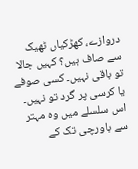دروازے، کھڑکیاں ٹھیک سے صاف ہیں؟ کہیں جالا تو باقی نہیں۔ کسی صوفے یا کرسی پر گرد تو نہیں۔ اس سلسلے میں وہ مہتر سے باورچی تک کے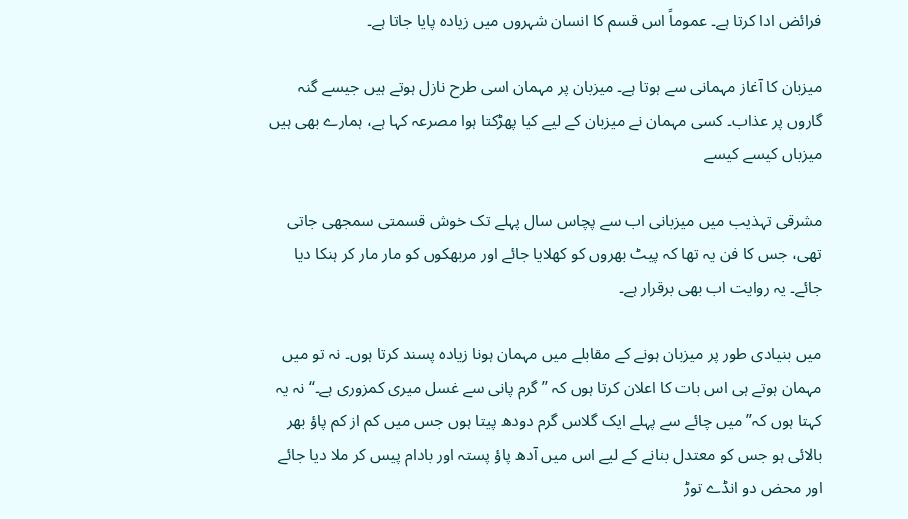فرائض ادا کرتا ہے۔ عموماً اس قسم کا انسان شہروں میں زیادہ پایا جاتا ہے۔

میزبان کا آغاز مہمانی سے ہوتا ہے۔ میزبان پر مہمان اسی طرح نازل ہوتے ہیں جیسے گنہ گاروں پر عذاب۔ کسی مہمان نے میزبان کے لیے کیا پھڑکتا ہوا مصرعہ کہا ہے، ہمارے بھی ہیں میزباں کیسے کیسے

مشرقی تہذیب میں میزبانی اب سے پچاس سال پہلے تک خوش قسمتی سمجھی جاتی تھی، جس کا فن یہ تھا کہ پیٹ بھروں کو کھلایا جائے اور مربھکوں کو مار مار کر ہنکا دیا جائے۔ یہ روایت اب بھی برقرار ہے۔

میں بنیادی طور پر میزبان ہونے کے مقابلے میں مہمان ہونا زیادہ پسند کرتا ہوں۔ نہ تو میں مہمان ہوتے ہی اس بات کا اعلان کرتا ہوں کہ ’’گرم پانی سے غسل میری کمزوری ہے۔‘‘ نہ یہ کہتا ہوں کہ’’میں چائے سے پہلے ایک گلاس گرم دودھ پیتا ہوں جس میں کم از کم پاؤ بھر بالائی ہو جس کو معتدل بنانے کے لیے اس میں آدھ پاؤ پستہ اور بادام پیس کر ملا دیا جائے اور محض دو انڈے توڑ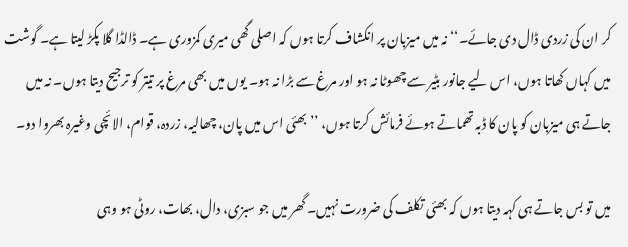کر ان کی زردی ڈال دی جائے۔‘‘ نہ میں میزبان پر انکشاف کرتا ہوں کہ اصلی گھی میری کمزوری ہے۔ ڈالڈا گلا پکڑ لیتا ہے۔ گوشت میں کہاں کھاتا ہوں، اس لیے جانور بٹیر سے چھوٹا نہ ہو اور مرغ سے بڑا نہ ہو۔ یوں میں بھی مرغ پر تیتر کو ترجیح دیتا ہوں۔ نہ میں جاتے ہی میزبان کو پان کا ڈبہ تھماتے ہوئے فرمائش کرتا ہوں، ’’بھئی اس میں پان، چھالیہ، زردہ، قوام، الائچی وغیرہ بھروا دو۔

میں تو بس جاتے ہی کہہ دیتا ہوں کہ بھئی تکلف کی ضرورت نہیں۔ گھر میں جو سبزی، دال، بھات، روٹی ہو وہی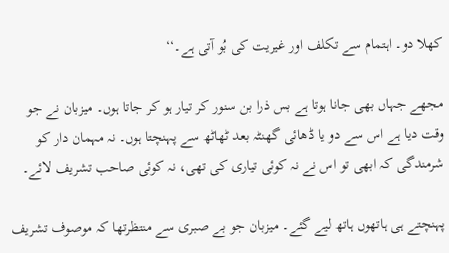کھلا دو۔ اہتمام سے تکلف اور غیریت کی بُو آتی ہے۔‘‘

مجھے جہاں بھی جانا ہوتا ہے بس ذرا بن سنور کر تیار ہو کر جاتا ہوں۔ میزبان نے جو وقت دیا ہے اس سے دو یا ڈھائی گھنٹہ بعد ٹھاٹھ سے پہنچتا ہوں۔ نہ مہمان دار کو شرمندگی کہ ابھی تو اس نے نہ کوئی تیاری کی تھی، نہ کوئی صاحب تشریف لائے۔

پہنچتے ہی ہاتھوں ہاتھ لیے گئے۔ میزبان جو بے صبری سے منتظرتھا کہ موصوف تشریف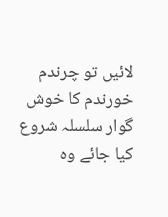لائیں تو چرندم خورندم کا خوش گوار سلسلہ شروع کیا جائے وہ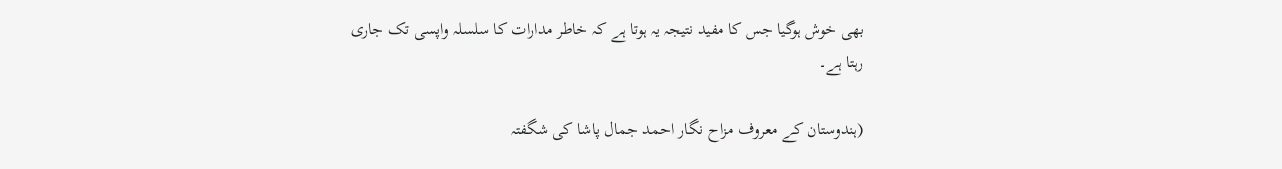بھی خوش ہوگیا جس کا مفید نتیجہ یہ ہوتا ہے کہ خاطر مدارات کا سلسلہ واپسی تک جاری رہتا ہے۔

(ہندوستان کے معروف مزاح نگار احمد جمال پاشا کی شگفتہ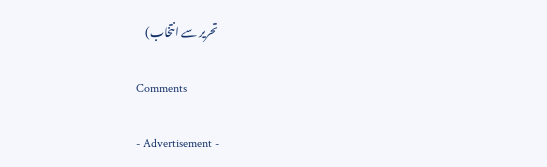تحریر سے انتخاب)

Comments

- Advertisement -